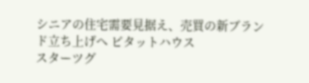シニアの住宅需要見据え、売買の新ブランド立ち上げへ ピタットハウス
スターツグ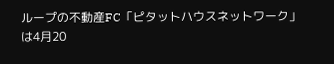ループの不動産FC「ピタットハウスネットワーク」は4月20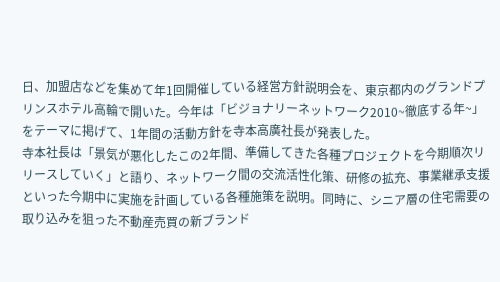日、加盟店などを集めて年1回開催している経営方針説明会を、東京都内のグランドプリンスホテル高輪で開いた。今年は「ビジョナリーネットワーク2010~徹底する年~」をテーマに掲げて、1年間の活動方針を寺本高廣社長が発表した。
寺本社長は「景気が悪化したこの2年間、準備してきた各種プロジェクトを今期順次リリースしていく」と語り、ネットワーク間の交流活性化策、研修の拡充、事業継承支援といった今期中に実施を計画している各種施策を説明。同時に、シニア層の住宅需要の取り込みを狙った不動産売買の新ブランド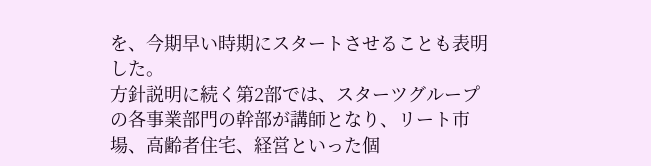を、今期早い時期にスタートさせることも表明した。
方針説明に続く第2部では、スターツグループの各事業部門の幹部が講師となり、リート市場、高齢者住宅、経営といった個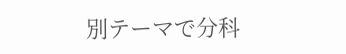別テーマで分科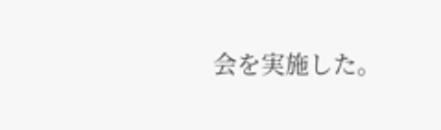会を実施した。